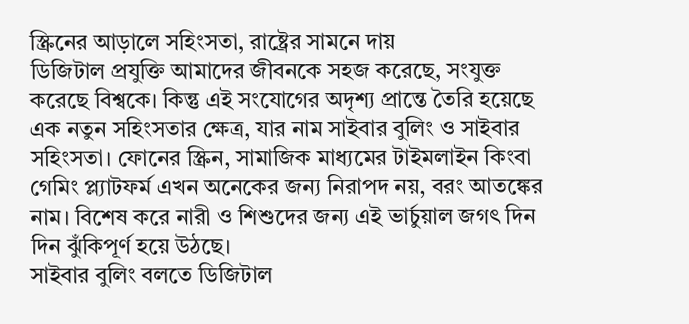স্ক্রিনের আড়ালে সহিংসতা, রাষ্ট্রের সামনে দায়
ডিজিটাল প্রযুক্তি আমাদের জীবনকে সহজ করেছে, সংযুক্ত করেছে বিশ্বকে। কিন্তু এই সংযোগের অদৃশ্য প্রান্তে তৈরি হয়েছে এক নতুন সহিংসতার ক্ষেত্র, যার নাম সাইবার বুলিং ও সাইবার সহিংসতা। ফোনের স্ক্রিন, সামাজিক মাধ্যমের টাইমলাইন কিংবা গেমিং প্ল্যাটফর্ম এখন অনেকের জন্য নিরাপদ নয়, বরং আতঙ্কের নাম। বিশেষ করে নারী ও শিশুদের জন্য এই ভার্চুয়াল জগৎ দিন দিন ঝুঁকিপূর্ণ হয়ে উঠছে।
সাইবার বুলিং বলতে ডিজিটাল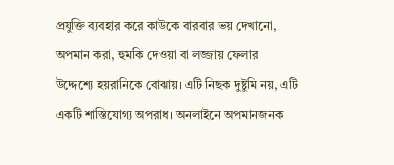প্রযুক্তি ব্যবহার করে কাউকে বারবার ভয় দেখানো, অপমান করা, হুমকি দেওয়া বা লজ্জায় ফেলার উদ্দেশ্যে হয়রানিকে বোঝায়। এটি নিছক দুষ্টুমি নয়, এটি একটি শাস্তিযোগ্য অপরাধ। অনলাইনে অপমানজনক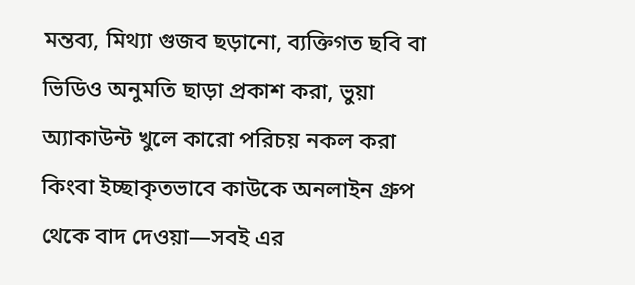মন্তব্য, মিথ্যা গুজব ছড়ানো, ব্যক্তিগত ছবি বা ভিডিও অনুমতি ছাড়া প্রকাশ করা, ভুয়া অ্যাকাউন্ট খুলে কারো পরিচয় নকল করা কিংবা ইচ্ছাকৃতভাবে কাউকে অনলাইন গ্রুপ থেকে বাদ দেওয়া—সবই এর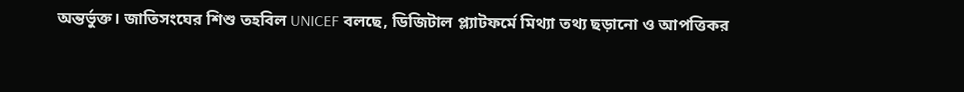অন্তর্ভুক্ত। জাতিসংঘের শিশু তহবিল UNICEF বলছে, ডিজিটাল প্ল্যাটফর্মে মিথ্যা তথ্য ছড়ানো ও আপত্তিকর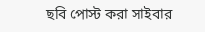ছবি পোস্ট করা সাইবার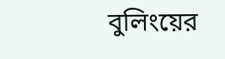বুলিংয়ের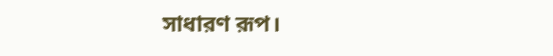সাধারণ রূপ।